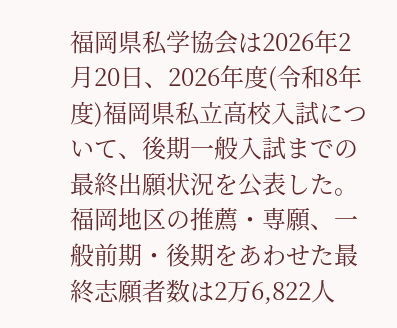福岡県私学協会は2026年2月20日、2026年度(令和8年度)福岡県私立高校入試について、後期一般入試までの最終出願状況を公表した。福岡地区の推薦・専願、一般前期・後期をあわせた最終志願者数は2万6,822人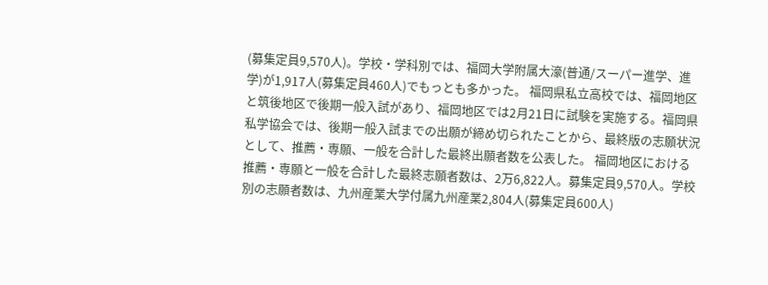(募集定員9,570人)。学校・学科別では、福岡大学附属大濠(普通/スーパー進学、進学)が1,917人(募集定員460人)でもっとも多かった。 福岡県私立高校では、福岡地区と筑後地区で後期一般入試があり、福岡地区では2月21日に試験を実施する。福岡県私学協会では、後期一般入試までの出願が締め切られたことから、最終版の志願状況として、推薦・専願、一般を合計した最終出願者数を公表した。 福岡地区における推薦・専願と一般を合計した最終志願者数は、2万6,822人。募集定員9,570人。学校別の志願者数は、九州産業大学付属九州産業2,804人(募集定員600人)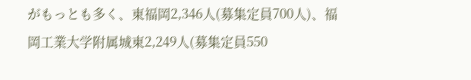がもっとも多く、東福岡2,346人(募集定員700人)、福岡工業大学附属城東2,249人(募集定員550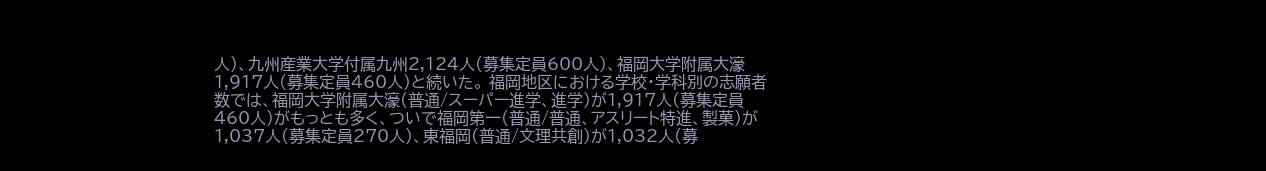人)、九州産業大学付属九州2,124人(募集定員600人)、福岡大学附属大濠1,917人(募集定員460人)と続いた。 福岡地区における学校・学科別の志願者数では、福岡大学附属大濠(普通/スーパー進学、進学)が1,917人(募集定員460人)がもっとも多く、ついで福岡第一(普通/普通、アスリート特進、製菓)が1,037人(募集定員270人)、東福岡(普通/文理共創)が1,032人(募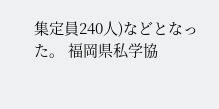集定員240人)などとなった。 福岡県私学協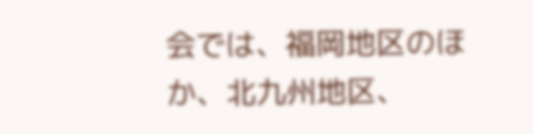会では、福岡地区のほか、北九州地区、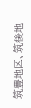筑豊地区、筑後地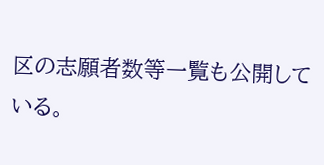区の志願者数等一覧も公開している。